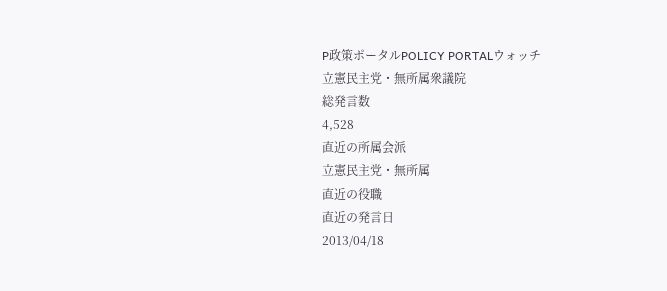P政策ポータルPOLICY PORTALウォッチ
立憲民主党・無所属衆議院
総発言数
4,528
直近の所属会派
立憲民主党・無所属
直近の役職
直近の発言日
2013/04/18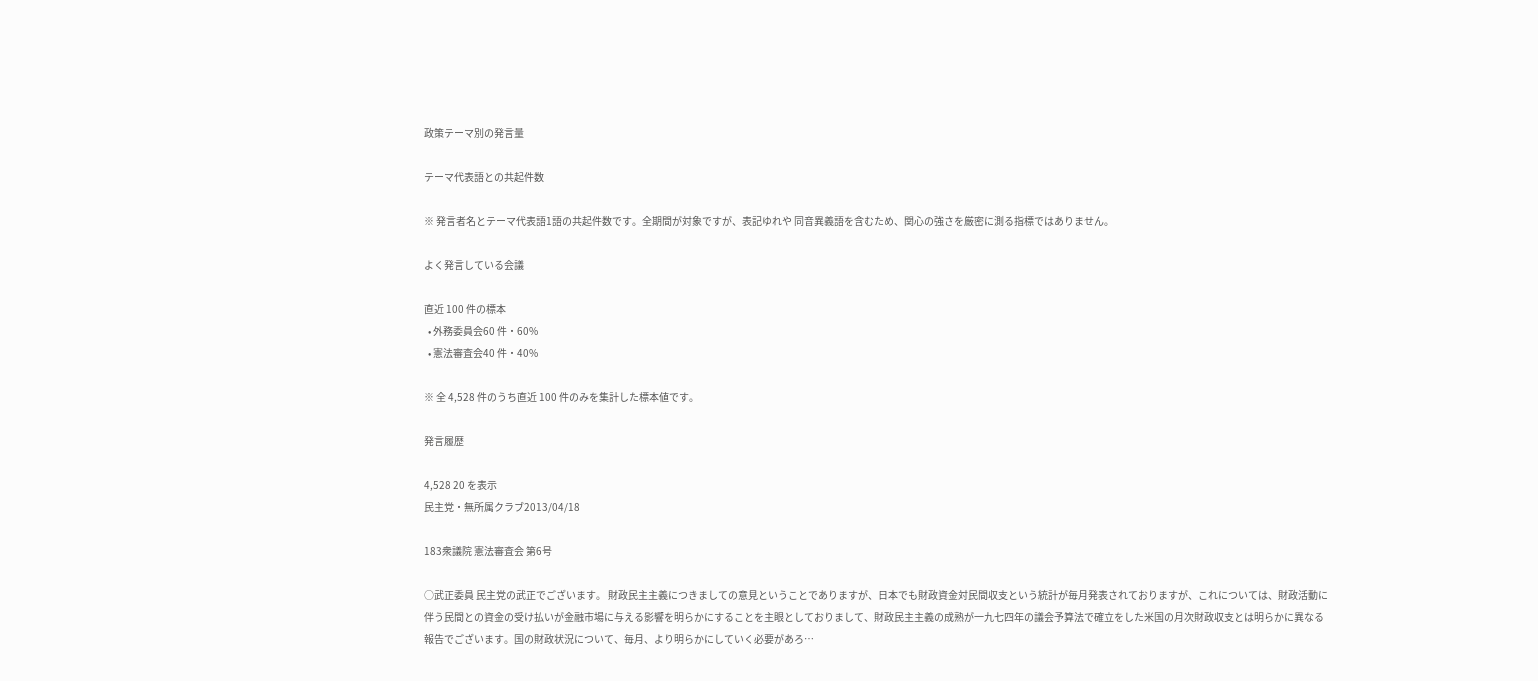政策テーマ別の発言量

テーマ代表語との共起件数

※ 発言者名とテーマ代表語1語の共起件数です。全期間が対象ですが、表記ゆれや 同音異義語を含むため、関心の強さを厳密に測る指標ではありません。

よく発言している会議

直近 100 件の標本
  • 外務委員会60 件・60%
  • 憲法審査会40 件・40%

※ 全 4,528 件のうち直近 100 件のみを集計した標本値です。

発言履歴

4,528 20 を表示
民主党・無所属クラブ2013/04/18

183衆議院 憲法審査会 第6号

○武正委員 民主党の武正でございます。 財政民主主義につきましての意見ということでありますが、日本でも財政資金対民間収支という統計が毎月発表されておりますが、これについては、財政活動に伴う民間との資金の受け払いが金融市場に与える影響を明らかにすることを主眼としておりまして、財政民主主義の成熟が一九七四年の議会予算法で確立をした米国の月次財政収支とは明らかに異なる報告でございます。国の財政状況について、毎月、より明らかにしていく必要があろ…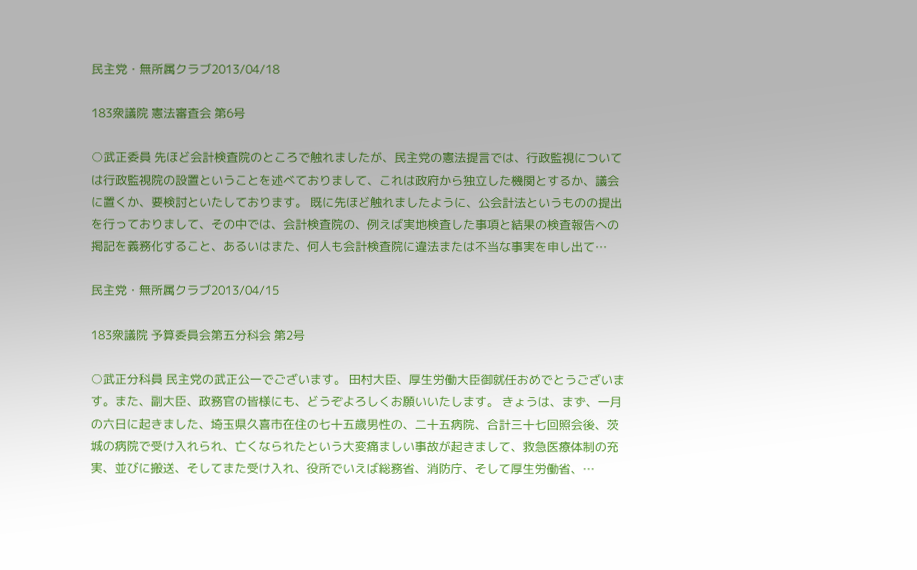民主党・無所属クラブ2013/04/18

183衆議院 憲法審査会 第6号

○武正委員 先ほど会計検査院のところで触れましたが、民主党の憲法提言では、行政監視については行政監視院の設置ということを述べておりまして、これは政府から独立した機関とするか、議会に置くか、要検討といたしております。 既に先ほど触れましたように、公会計法というものの提出を行っておりまして、その中では、会計検査院の、例えば実地検査した事項と結果の検査報告への掲記を義務化すること、あるいはまた、何人も会計検査院に違法または不当な事実を申し出て…

民主党・無所属クラブ2013/04/15

183衆議院 予算委員会第五分科会 第2号

○武正分科員 民主党の武正公一でございます。 田村大臣、厚生労働大臣御就任おめでとうございます。また、副大臣、政務官の皆様にも、どうぞよろしくお願いいたします。 きょうは、まず、一月の六日に起きました、埼玉県久喜市在住の七十五歳男性の、二十五病院、合計三十七回照会後、茨城の病院で受け入れられ、亡くなられたという大変痛ましい事故が起きまして、救急医療体制の充実、並びに搬送、そしてまた受け入れ、役所でいえば総務省、消防庁、そして厚生労働省、…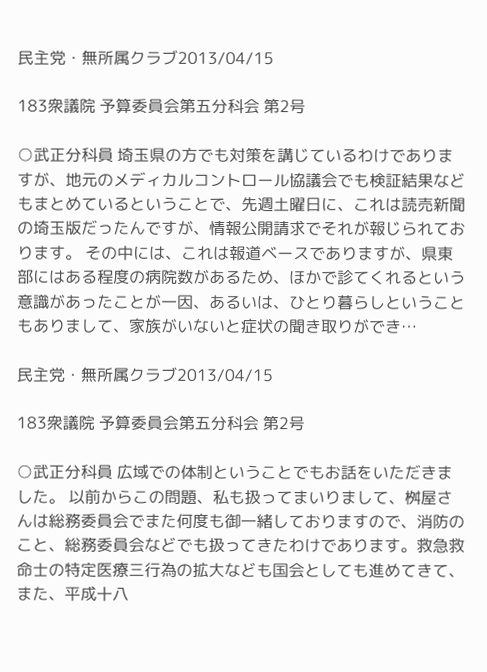民主党・無所属クラブ2013/04/15

183衆議院 予算委員会第五分科会 第2号

○武正分科員 埼玉県の方でも対策を講じているわけでありますが、地元のメディカルコントロール協議会でも検証結果などもまとめているということで、先週土曜日に、これは読売新聞の埼玉版だったんですが、情報公開請求でそれが報じられております。 その中には、これは報道ベースでありますが、県東部にはある程度の病院数があるため、ほかで診てくれるという意識があったことが一因、あるいは、ひとり暮らしということもありまして、家族がいないと症状の聞き取りができ…

民主党・無所属クラブ2013/04/15

183衆議院 予算委員会第五分科会 第2号

○武正分科員 広域での体制ということでもお話をいただきました。 以前からこの問題、私も扱ってまいりまして、桝屋さんは総務委員会でまた何度も御一緒しておりますので、消防のこと、総務委員会などでも扱ってきたわけであります。救急救命士の特定医療三行為の拡大なども国会としても進めてきて、また、平成十八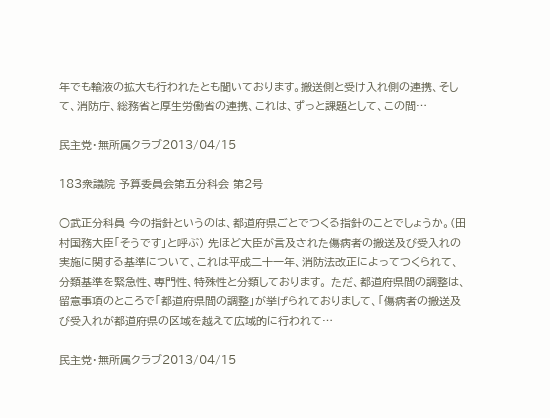年でも輸液の拡大も行われたとも聞いております。搬送側と受け入れ側の連携、そして、消防庁、総務省と厚生労働省の連携、これは、ずっと課題として、この間…

民主党・無所属クラブ2013/04/15

183衆議院 予算委員会第五分科会 第2号

○武正分科員 今の指針というのは、都道府県ごとでつくる指針のことでしょうか。(田村国務大臣「そうです」と呼ぶ) 先ほど大臣が言及された傷病者の搬送及び受入れの実施に関する基準について、これは平成二十一年、消防法改正によってつくられて、分類基準を緊急性、専門性、特殊性と分類しております。 ただ、都道府県間の調整は、留意事項のところで「都道府県間の調整」が挙げられておりまして、「傷病者の搬送及び受入れが都道府県の区域を越えて広域的に行われて…

民主党・無所属クラブ2013/04/15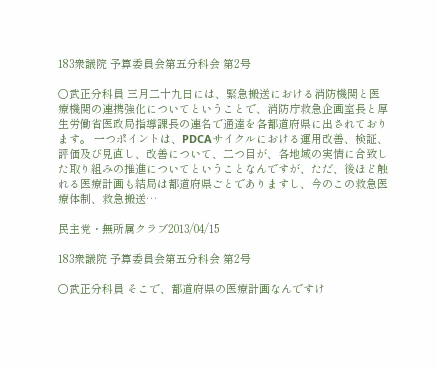183衆議院 予算委員会第五分科会 第2号

○武正分科員 三月二十九日には、緊急搬送における消防機関と医療機関の連携強化についてということで、消防庁救急企画室長と厚生労働省医政局指導課長の連名で通達を各都道府県に出されております。 一つポイントは、PDCAサイクルにおける運用改善、検証、評価及び見直し、改善について、二つ目が、各地域の実情に合致した取り組みの推進についてということなんですが、ただ、後ほど触れる医療計画も結局は都道府県ごとでありますし、今のこの救急医療体制、救急搬送…

民主党・無所属クラブ2013/04/15

183衆議院 予算委員会第五分科会 第2号

○武正分科員 そこで、都道府県の医療計画なんですけ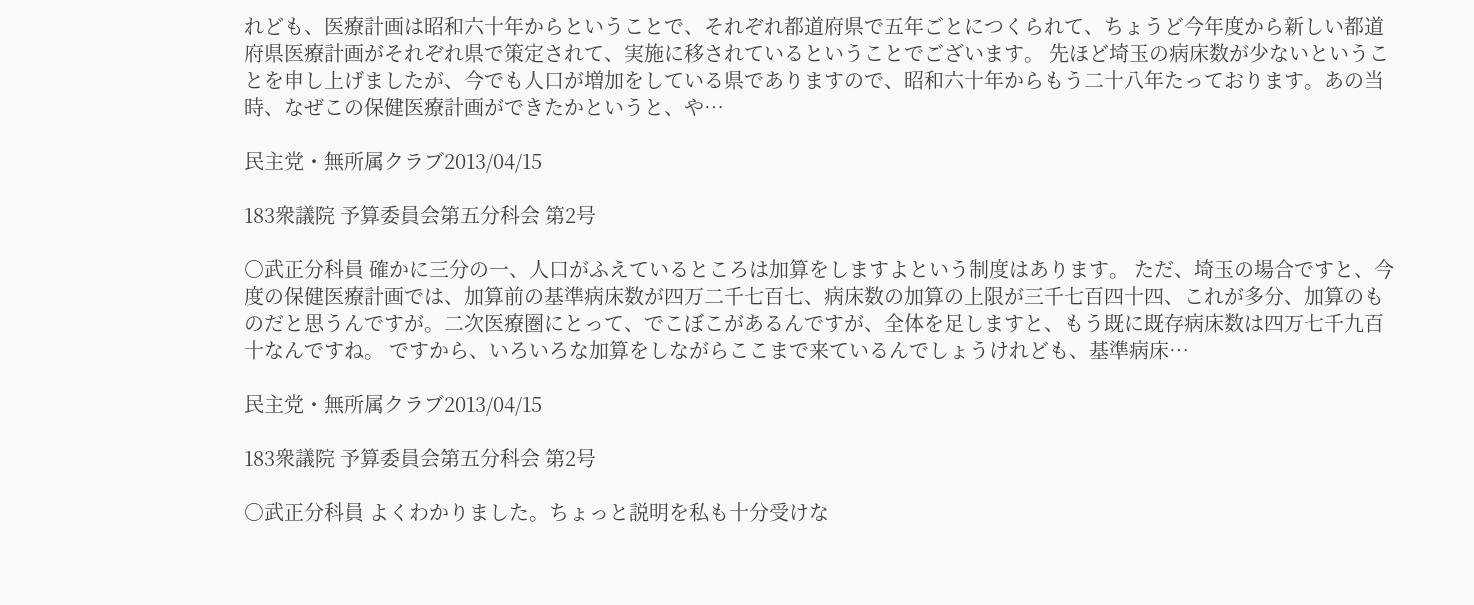れども、医療計画は昭和六十年からということで、それぞれ都道府県で五年ごとにつくられて、ちょうど今年度から新しい都道府県医療計画がそれぞれ県で策定されて、実施に移されているということでございます。 先ほど埼玉の病床数が少ないということを申し上げましたが、今でも人口が増加をしている県でありますので、昭和六十年からもう二十八年たっております。あの当時、なぜこの保健医療計画ができたかというと、や…

民主党・無所属クラブ2013/04/15

183衆議院 予算委員会第五分科会 第2号

○武正分科員 確かに三分の一、人口がふえているところは加算をしますよという制度はあります。 ただ、埼玉の場合ですと、今度の保健医療計画では、加算前の基準病床数が四万二千七百七、病床数の加算の上限が三千七百四十四、これが多分、加算のものだと思うんですが。二次医療圏にとって、でこぼこがあるんですが、全体を足しますと、もう既に既存病床数は四万七千九百十なんですね。 ですから、いろいろな加算をしながらここまで来ているんでしょうけれども、基準病床…

民主党・無所属クラブ2013/04/15

183衆議院 予算委員会第五分科会 第2号

○武正分科員 よくわかりました。ちょっと説明を私も十分受けな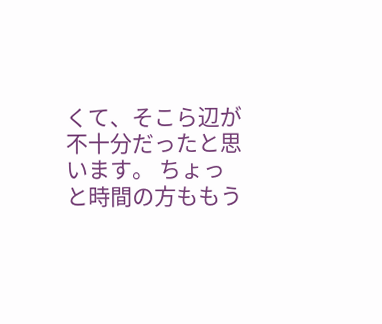くて、そこら辺が不十分だったと思います。 ちょっと時間の方ももう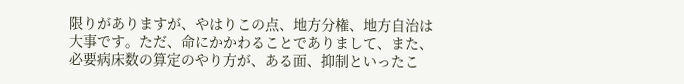限りがありますが、やはりこの点、地方分権、地方自治は大事です。ただ、命にかかわることでありまして、また、必要病床数の算定のやり方が、ある面、抑制といったこ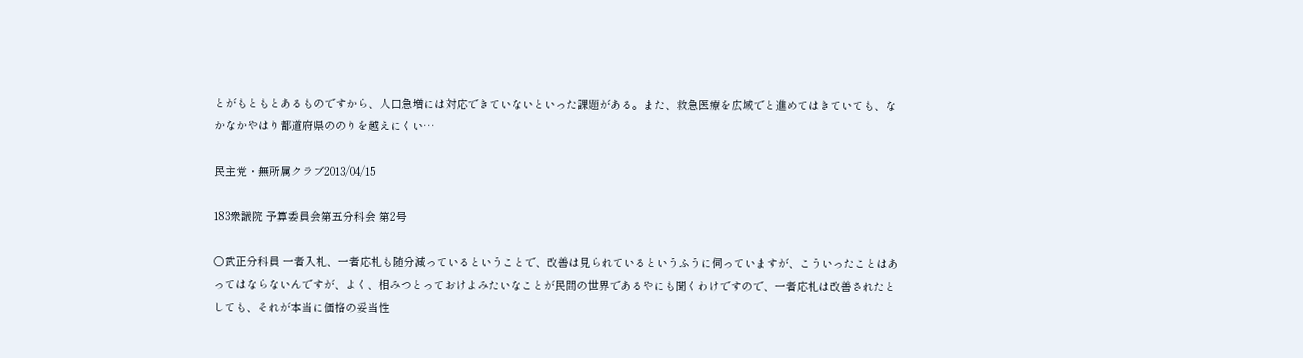とがもともとあるものですから、人口急増には対応できていないといった課題がある。また、救急医療を広域でと進めてはきていても、なかなかやはり都道府県ののりを越えにくい…

民主党・無所属クラブ2013/04/15

183衆議院 予算委員会第五分科会 第2号

○武正分科員 一者入札、一者応札も随分減っているということで、改善は見られているというふうに伺っていますが、こういったことはあってはならないんですが、よく、相みつとっておけよみたいなことが民間の世界であるやにも聞くわけですので、一者応札は改善されたとしても、それが本当に価格の妥当性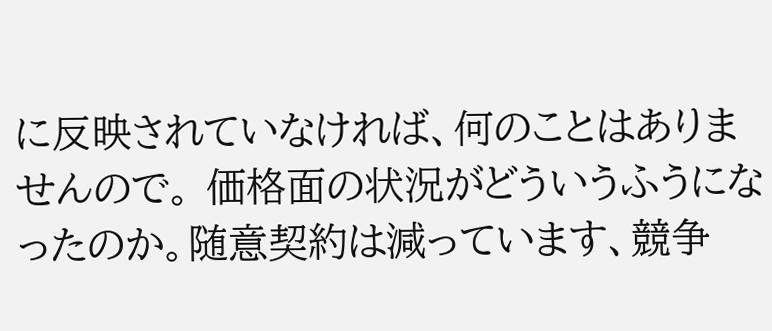に反映されていなければ、何のことはありませんので。 価格面の状況がどういうふうになったのか。随意契約は減っています、競争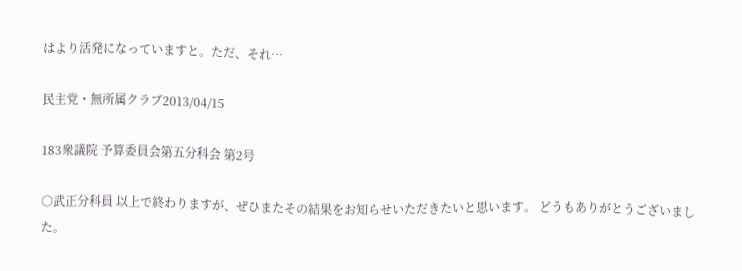はより活発になっていますと。ただ、それ…

民主党・無所属クラブ2013/04/15

183衆議院 予算委員会第五分科会 第2号

○武正分科員 以上で終わりますが、ぜひまたその結果をお知らせいただきたいと思います。 どうもありがとうございました。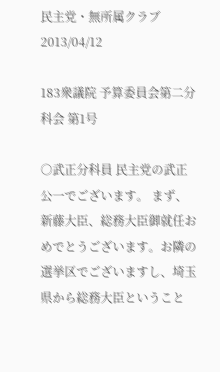民主党・無所属クラブ2013/04/12

183衆議院 予算委員会第二分科会 第1号

○武正分科員 民主党の武正公一でございます。 まず、新藤大臣、総務大臣御就任おめでとうございます。お隣の選挙区でございますし、埼玉県から総務大臣ということ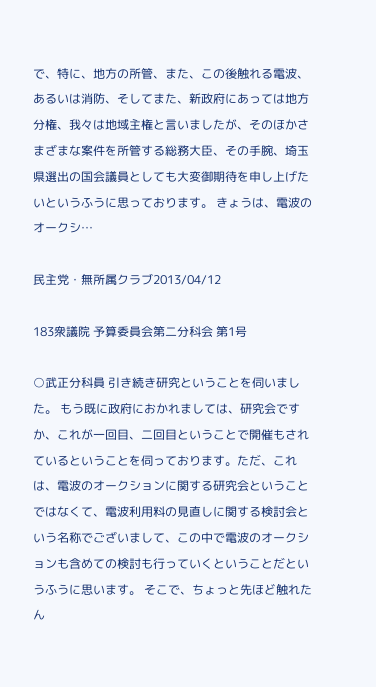で、特に、地方の所管、また、この後触れる電波、あるいは消防、そしてまた、新政府にあっては地方分権、我々は地域主権と言いましたが、そのほかさまざまな案件を所管する総務大臣、その手腕、埼玉県選出の国会議員としても大変御期待を申し上げたいというふうに思っております。 きょうは、電波のオークシ…

民主党・無所属クラブ2013/04/12

183衆議院 予算委員会第二分科会 第1号

○武正分科員 引き続き研究ということを伺いました。 もう既に政府におかれましては、研究会ですか、これが一回目、二回目ということで開催もされているということを伺っております。ただ、これは、電波のオークションに関する研究会ということではなくて、電波利用料の見直しに関する検討会という名称でございまして、この中で電波のオークションも含めての検討も行っていくということだというふうに思います。 そこで、ちょっと先ほど触れたん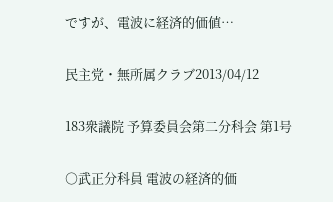ですが、電波に経済的価値…

民主党・無所属クラブ2013/04/12

183衆議院 予算委員会第二分科会 第1号

○武正分科員 電波の経済的価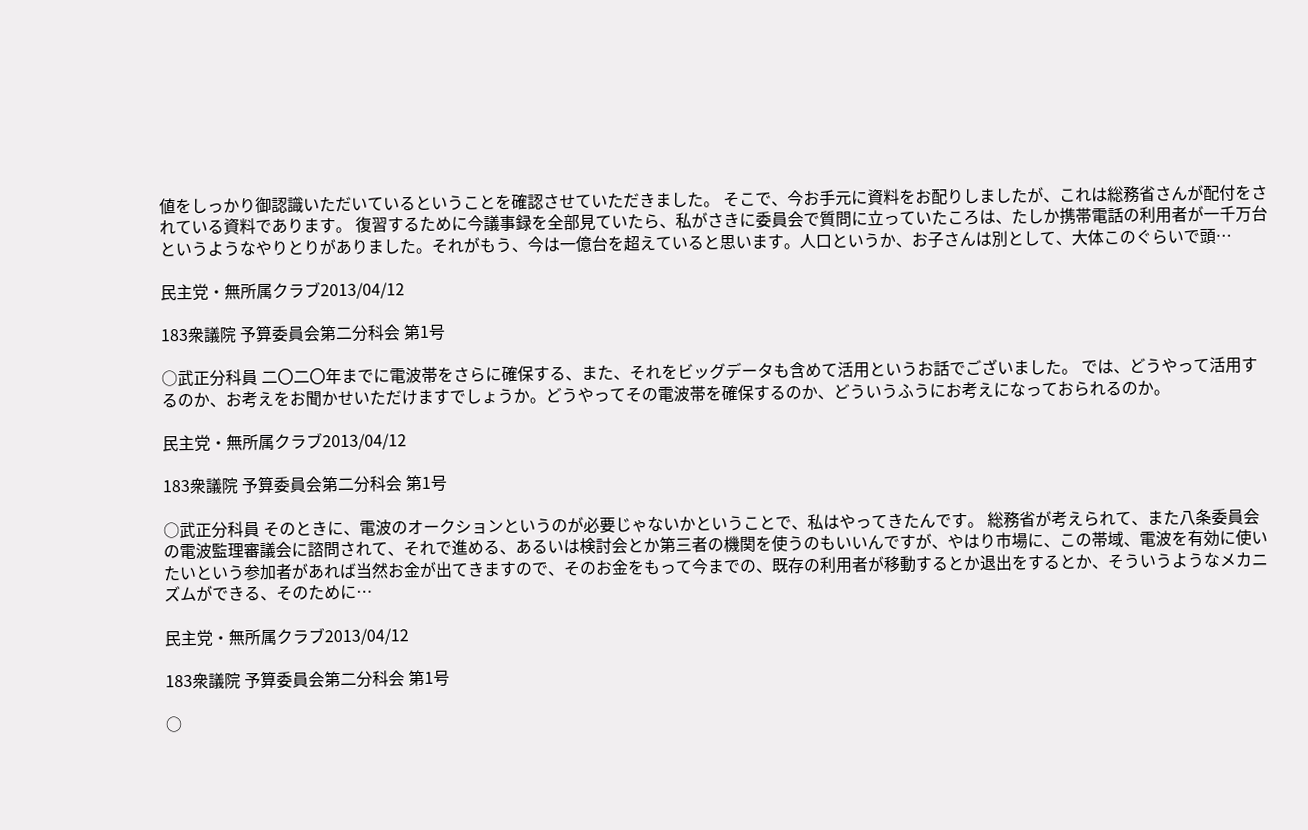値をしっかり御認識いただいているということを確認させていただきました。 そこで、今お手元に資料をお配りしましたが、これは総務省さんが配付をされている資料であります。 復習するために今議事録を全部見ていたら、私がさきに委員会で質問に立っていたころは、たしか携帯電話の利用者が一千万台というようなやりとりがありました。それがもう、今は一億台を超えていると思います。人口というか、お子さんは別として、大体このぐらいで頭…

民主党・無所属クラブ2013/04/12

183衆議院 予算委員会第二分科会 第1号

○武正分科員 二〇二〇年までに電波帯をさらに確保する、また、それをビッグデータも含めて活用というお話でございました。 では、どうやって活用するのか、お考えをお聞かせいただけますでしょうか。どうやってその電波帯を確保するのか、どういうふうにお考えになっておられるのか。

民主党・無所属クラブ2013/04/12

183衆議院 予算委員会第二分科会 第1号

○武正分科員 そのときに、電波のオークションというのが必要じゃないかということで、私はやってきたんです。 総務省が考えられて、また八条委員会の電波監理審議会に諮問されて、それで進める、あるいは検討会とか第三者の機関を使うのもいいんですが、やはり市場に、この帯域、電波を有効に使いたいという参加者があれば当然お金が出てきますので、そのお金をもって今までの、既存の利用者が移動するとか退出をするとか、そういうようなメカニズムができる、そのために…

民主党・無所属クラブ2013/04/12

183衆議院 予算委員会第二分科会 第1号

○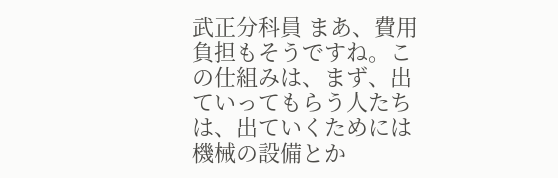武正分科員 まあ、費用負担もそうですね。この仕組みは、まず、出ていってもらう人たちは、出ていくためには機械の設備とか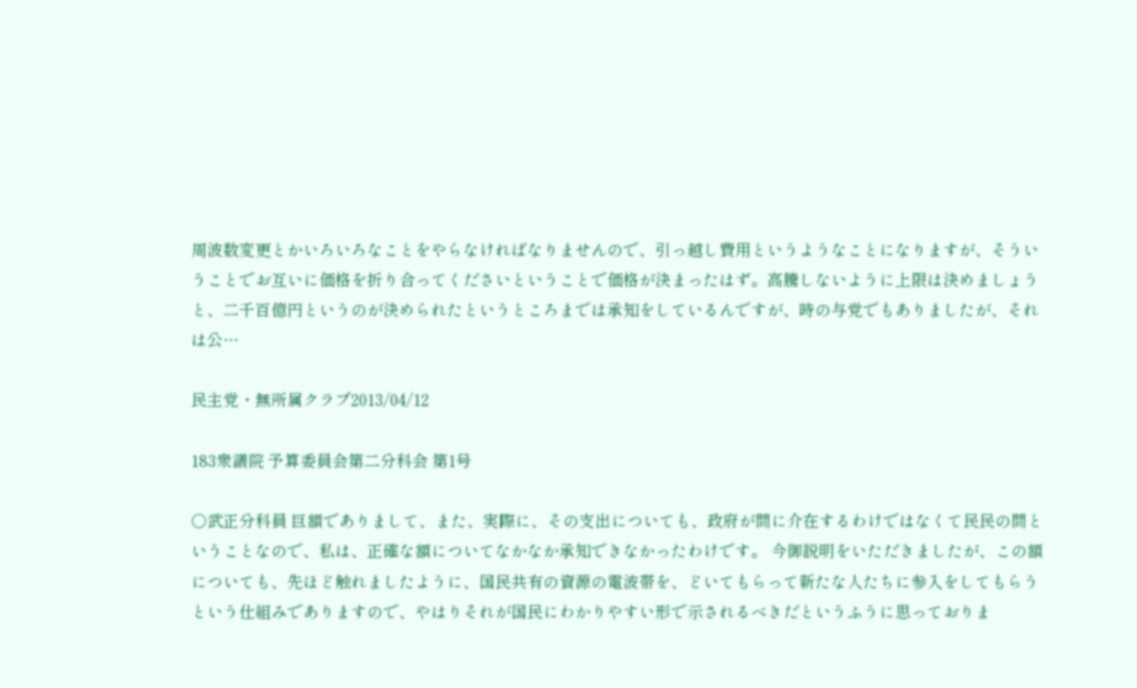周波数変更とかいろいろなことをやらなければなりませんので、引っ越し費用というようなことになりますが、そういうことでお互いに価格を折り合ってくださいということで価格が決まったはず。高騰しないように上限は決めましょうと、二千百億円というのが決められたというところまでは承知をしているんですが、時の与党でもありましたが、それは公…

民主党・無所属クラブ2013/04/12

183衆議院 予算委員会第二分科会 第1号

○武正分科員 巨額でありまして、また、実際に、その支出についても、政府が間に介在するわけではなくて民民の間ということなので、私は、正確な額についてなかなか承知できなかったわけです。 今御説明をいただきましたが、この額についても、先ほど触れましたように、国民共有の資源の電波帯を、どいてもらって新たな人たちに参入をしてもらうという仕組みでありますので、やはりそれが国民にわかりやすい形で示されるべきだというふうに思っておりま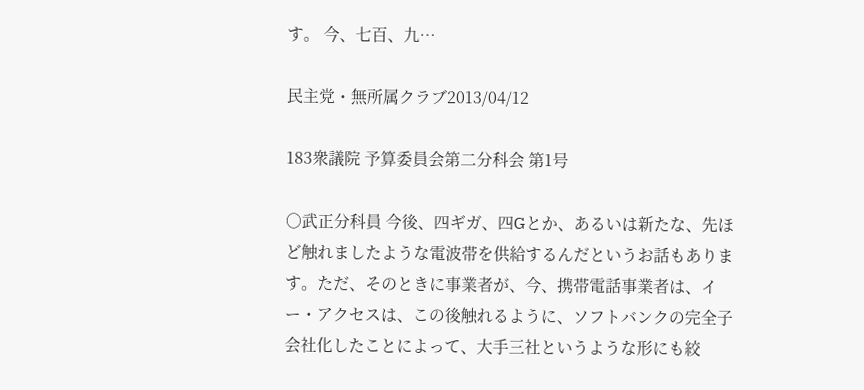す。 今、七百、九…

民主党・無所属クラブ2013/04/12

183衆議院 予算委員会第二分科会 第1号

○武正分科員 今後、四ギガ、四Gとか、あるいは新たな、先ほど触れましたような電波帯を供給するんだというお話もあります。ただ、そのときに事業者が、今、携帯電話事業者は、イー・アクセスは、この後触れるように、ソフトバンクの完全子会社化したことによって、大手三社というような形にも絞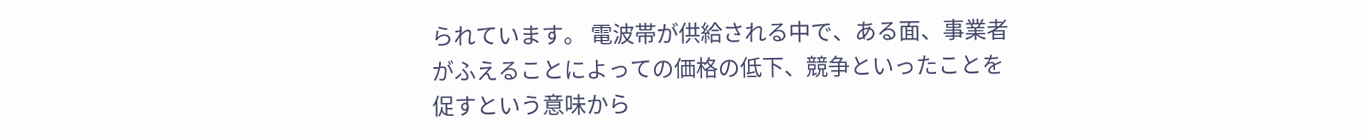られています。 電波帯が供給される中で、ある面、事業者がふえることによっての価格の低下、競争といったことを促すという意味から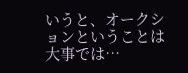いうと、オークションということは大事では…